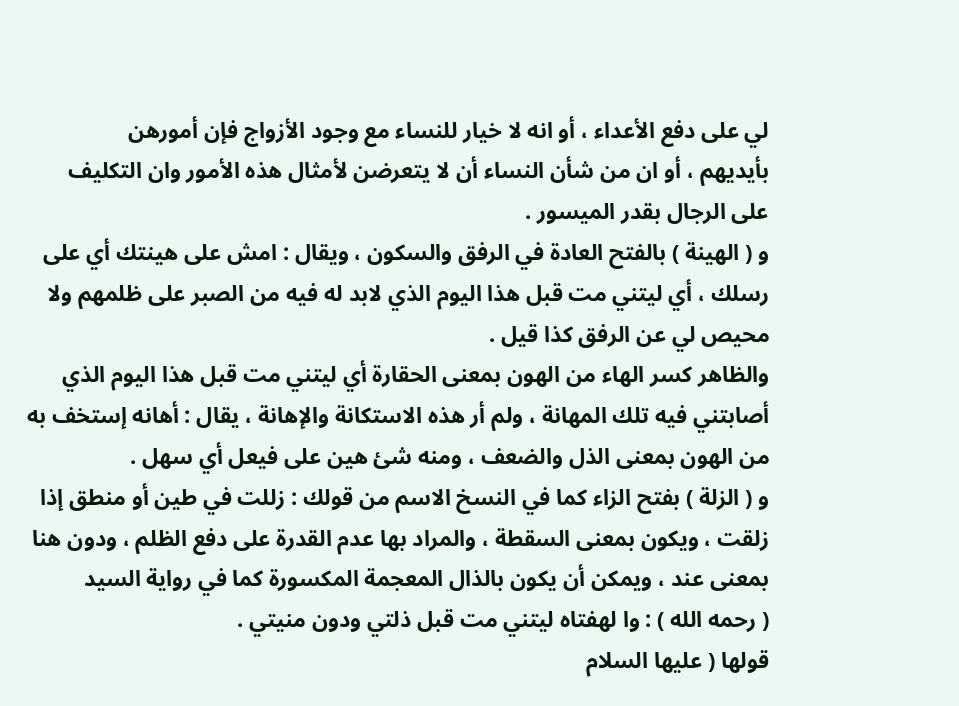لي على دفع الأعداء ، أو انه لا خيار للنساء مع وجود الأزواج فإن أمورهن
بأيديهم ، أو ان من شأن النساء أن لا يتعرضن لأمثال هذه الأمور وان التكليف
على الرجال بقدر الميسور .
و ( الهينة ) بالفتح العادة في الرفق والسكون ، ويقال : امش على هينتك أي على
رسلك ، أي ليتني مت قبل هذا اليوم الذي لابد له فيه من الصبر على ظلمهم ولا
محيص لي عن الرفق كذا قيل .
والظاهر كسر الهاء من الهون بمعنى الحقارة أي ليتني مت قبل هذا اليوم الذي
أصابتني فيه تلك المهانة ، ولم أر هذه الاستكانة والإهانة ، يقال : أهانه إستخف به
من الهون بمعنى الذل والضعف ، ومنه شئ هين على فيعل أي سهل .
و ( الزلة ) بفتح الزاء كما في النسخ الاسم من قولك : زللت في طين أو منطق إذا
زلقت ، ويكون بمعنى السقطة ، والمراد بها عدم القدرة على دفع الظلم ، ودون هنا
بمعنى عند ، ويمكن أن يكون بالذال المعجمة المكسورة كما في رواية السيد
( رحمه الله ) : وا لهفتاه ليتني مت قبل ذلتي ودون منيتي .
قولها ( عليها السلام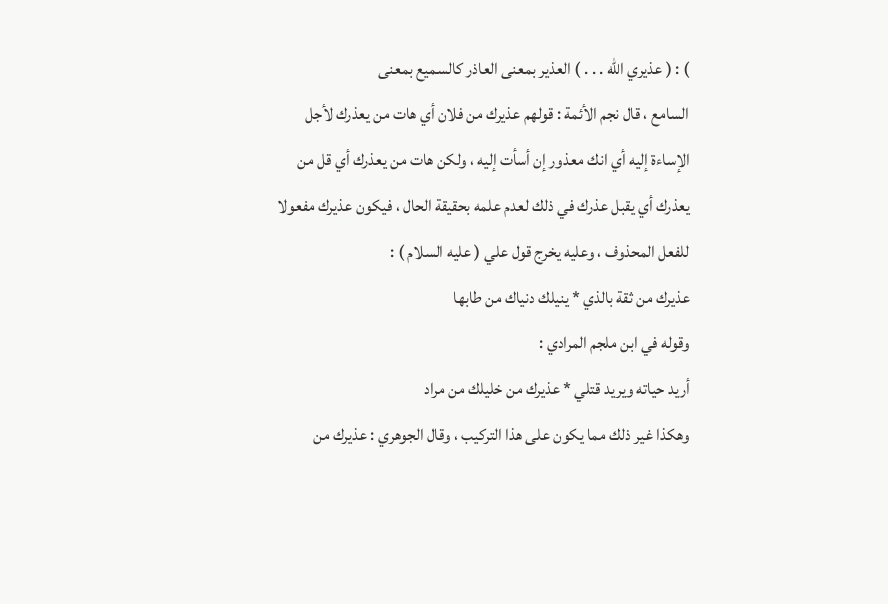) : ( عذيري الله . . . ) العذير بمعنى العاذر كالسميع بمعنى
السامع ، قال نجم الأئمة : قولهم عذيرك من فلان أي هات من يعذرك لأجل
الإساءة إليه أي انك معذور إن أسأت إليه ، ولكن هات من يعذرك أي قل من
يعذرك أي يقبل عذرك في ذلك لعدم علمه بحقيقة الحال ، فيكون عذيرك مفعولا
للفعل المحذوف ، وعليه يخرج قول علي ( عليه السلام ) :
عذيرك من ثقة بالذي * ينيلك دنياك من طابها
وقوله في ابن ملجم المرادي :
أريد حياته ويريد قتلي * عذيرك من خليلك من مراد
وهكذا غير ذلك مما يكون على هذا التركيب ، وقال الجوهري : عذيرك من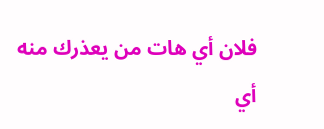فلان أي هات من يعذرك منه أي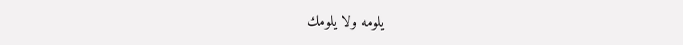يلومه ولا يلومك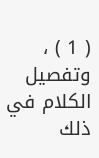( 1 ) ، وتفصيل الكلام في ذلك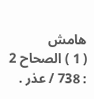هامش
( 1 ) الصحاح 2 : 738 / عذر .